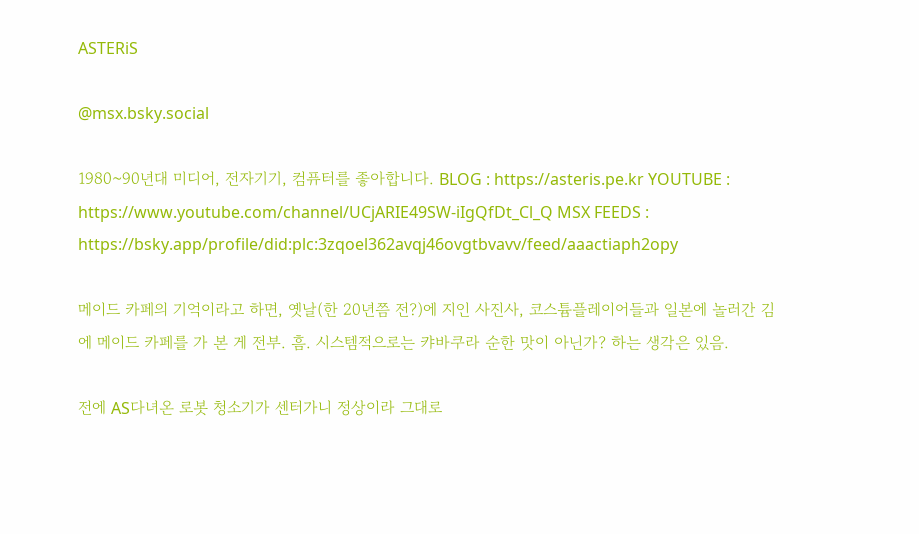ASTERiS

@msx.bsky.social

1980~90년대 미디어, 전자기기, 컴퓨터를 좋아합니다. BLOG : https://asteris.pe.kr YOUTUBE : https://www.youtube.com/channel/UCjARIE49SW-iIgQfDt_Cl_Q MSX FEEDS : https://bsky.app/profile/did:plc:3zqoel362avqj46ovgtbvavv/feed/aaactiaph2opy

메이드 카페의 기억이라고 하면, 옛날(한 20년쯤 전?)에 지인 사진사, 코스튬플레이어들과 일본에 놀러간 김에 메이드 카페를 가 본 게 전부. 흠. 시스템적으로는 캬바쿠라 순한 맛이 아닌가? 하는 생각은 있음.

전에 AS다녀온 로봇 청소기가 센터가니 정상이라 그대로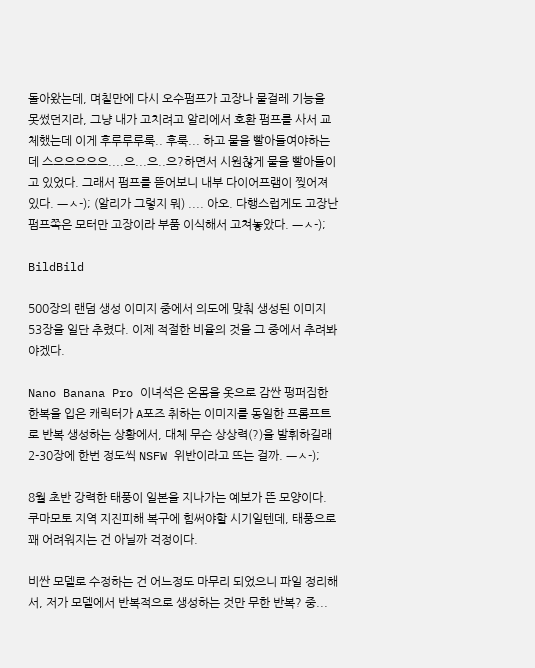돌아왔는데, 며칠만에 다시 오수펌프가 고장나 물걸레 기능을 못썼던지라, 그냥 내가 고치려고 알리에서 호환 펌프를 사서 교체했는데 이게 후루루루룩.. 후룩... 하고 물을 빨아들여야하는데 스으으으으으....으...으..으?하면서 시원찮게 물을 빨아들이고 있었다. 그래서 펌프를 뜯어보니 내부 다이어프램이 찢어져있다. ㅡㅅ-); (알리가 그렇지 뭐) .... 아오. 다행스럽게도 고장난 펌프쪽은 모터만 고장이라 부품 이식해서 고쳐놓았다. ㅡㅅ-);

BildBild

500장의 랜덤 생성 이미지 중에서 의도에 맞춰 생성된 이미지 53장을 일단 추렸다. 이제 적절한 비율의 것을 그 중에서 추려봐야겠다.

Nano Banana Pro 이녀석은 온몸을 옷으로 감싼 펑퍼짐한 한복을 입은 캐릭터가 A포즈 취하는 이미지를 동일한 프롬프트로 반복 생성하는 상황에서, 대체 무슨 상상력(?)을 발휘하길래 2-30장에 한번 정도씩 NSFW 위반이라고 뜨는 걸까. ㅡㅅ-);

8월 초반 강력한 태풍이 일본을 지나가는 예보가 뜬 모양이다. 쿠마모토 지역 지진피해 복구에 힘써야할 시기일텐데, 태풍으로 꽤 어려워지는 건 아닐까 걱정이다.

비싼 모델로 수정하는 건 어느정도 마무리 되었으니 파일 정리해서, 저가 모델에서 반복적으로 생성하는 것만 무한 반복? 중...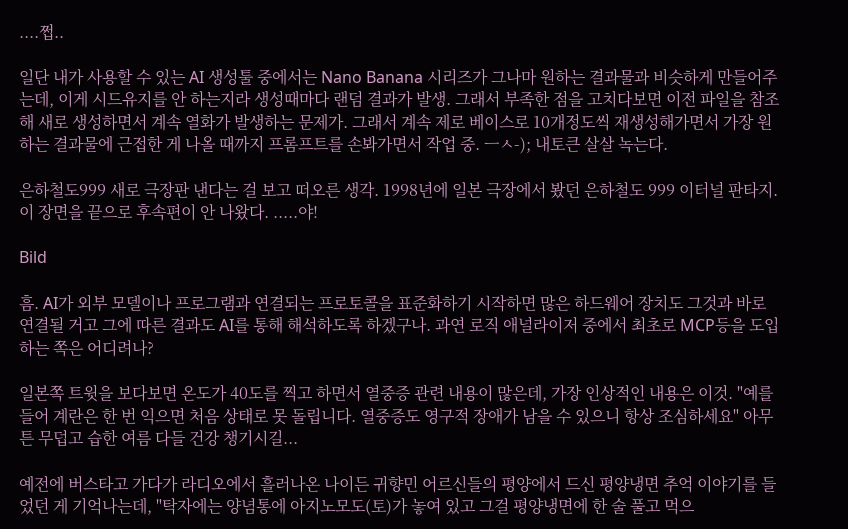....쩝..

일단 내가 사용할 수 있는 AI 생성툴 중에서는 Nano Banana 시리즈가 그나마 원하는 결과물과 비슷하게 만들어주는데, 이게 시드유지를 안 하는지라 생성때마다 랜덤 결과가 발생. 그래서 부족한 점을 고치다보면 이전 파일을 참조해 새로 생성하면서 계속 열화가 발생하는 문제가. 그래서 계속 제로 베이스로 10개정도씩 재생성해가면서 가장 원하는 결과물에 근접한 게 나올 때까지 프롬프트를 손봐가면서 작업 중. ㅡㅅ-); 내토큰 살살 녹는다.

은하철도999 새로 극장판 낸다는 걸 보고 떠오른 생각. 1998년에 일본 극장에서 봤던 은하철도 999 이터널 판타지. 이 장면을 끝으로 후속편이 안 나왔다. .....야!

Bild

흠. AI가 외부 모델이나 프로그램과 연결되는 프로토콜을 표준화하기 시작하면 많은 하드웨어 장치도 그것과 바로 연결될 거고 그에 따른 결과도 AI를 통해 해석하도록 하겠구나. 과연 로직 애널라이저 중에서 최초로 MCP등을 도입하는 쪽은 어디려나?

일본쪽 트윗을 보다보면 온도가 40도를 찍고 하면서 열중증 관련 내용이 많은데, 가장 인상적인 내용은 이것. "예를들어 계란은 한 번 익으면 처음 상태로 못 돌립니다. 열중증도 영구적 장애가 남을 수 있으니 항상 조심하세요" 아무튼 무덥고 습한 여름 다들 건강 챙기시길...

예전에 버스타고 가다가 라디오에서 흘러나온 나이든 귀향민 어르신들의 평양에서 드신 평양냉면 추억 이야기를 들었던 게 기억나는데, "탁자에는 양념통에 아지노모도(토)가 놓여 있고 그걸 평양냉면에 한 술 풀고 먹으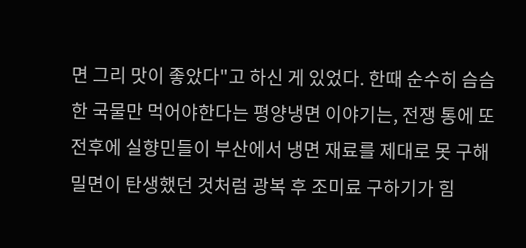면 그리 맛이 좋았다"고 하신 게 있었다. 한때 순수히 슴슴한 국물만 먹어야한다는 평양냉면 이야기는, 전쟁 통에 또 전후에 실향민들이 부산에서 냉면 재료를 제대로 못 구해 밀면이 탄생했던 것처럼 광복 후 조미료 구하기가 힘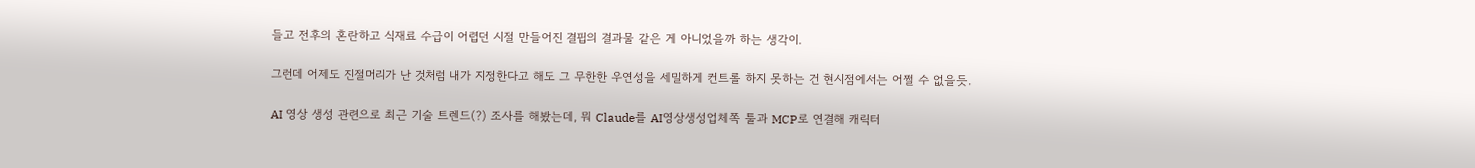들고 전후의 혼란하고 식재료 수급이 어렵던 시절 만들어진 결핍의 결과물 같은 게 아니었을까 하는 생각이.

그런데 어제도 진절머리가 난 것처럼 내가 지정한다고 해도 그 무한한 우연성을 세밀하게 컨트롤 하지 못하는 건 현시점에서는 어쩔 수 없을듯.

AI 영상 생성 관련으로 최근 기술 트렌드(?) 조사를 해봤는데, 뭐 Claude를 AI영상생성업체쪽 툴과 MCP로 연결해 캐릭터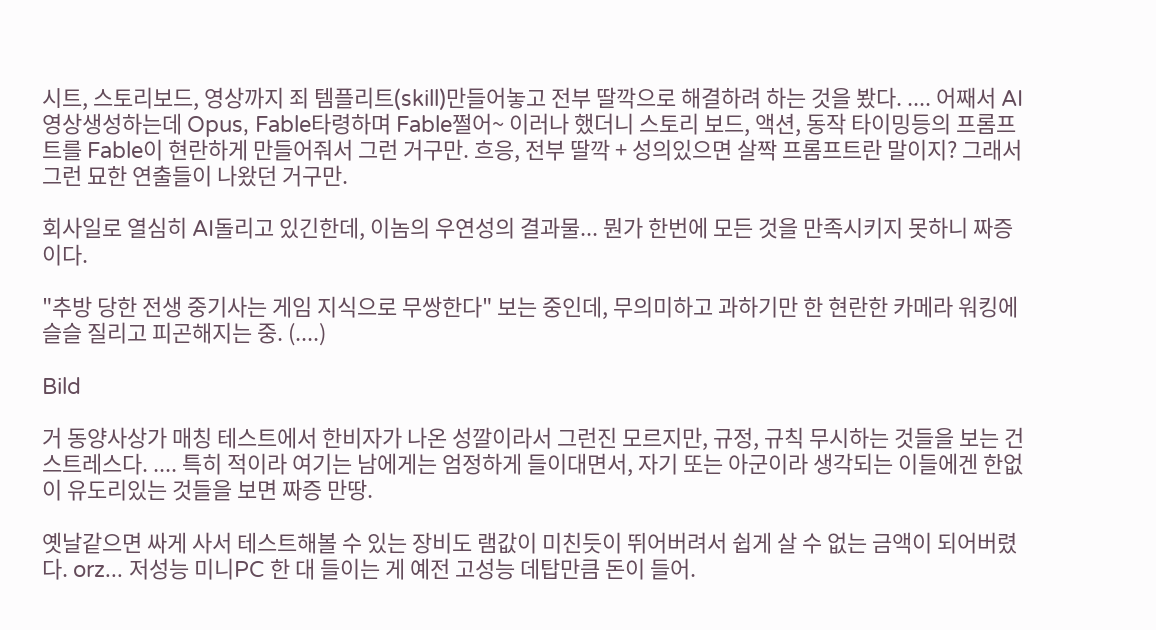시트, 스토리보드, 영상까지 죄 템플리트(skill)만들어놓고 전부 딸깍으로 해결하려 하는 것을 봤다. .... 어째서 AI영상생성하는데 Opus, Fable타령하며 Fable쩔어~ 이러나 했더니 스토리 보드, 액션, 동작 타이밍등의 프롬프트를 Fable이 현란하게 만들어줘서 그런 거구만. 흐응, 전부 딸깍 + 성의있으면 살짝 프롬프트란 말이지? 그래서 그런 묘한 연출들이 나왔던 거구만.

회사일로 열심히 AI돌리고 있긴한데, 이놈의 우연성의 결과물... 뭔가 한번에 모든 것을 만족시키지 못하니 짜증이다.

"추방 당한 전생 중기사는 게임 지식으로 무쌍한다" 보는 중인데, 무의미하고 과하기만 한 현란한 카메라 워킹에 슬슬 질리고 피곤해지는 중. (....)

Bild

거 동양사상가 매칭 테스트에서 한비자가 나온 성깔이라서 그런진 모르지만, 규정, 규칙 무시하는 것들을 보는 건 스트레스다. .... 특히 적이라 여기는 남에게는 엄정하게 들이대면서, 자기 또는 아군이라 생각되는 이들에겐 한없이 유도리있는 것들을 보면 짜증 만땅.

옛날같으면 싸게 사서 테스트해볼 수 있는 장비도 램값이 미친듯이 뛰어버려서 쉽게 살 수 없는 금액이 되어버렸다. orz... 저성능 미니PC 한 대 들이는 게 예전 고성능 데탑만큼 돈이 들어.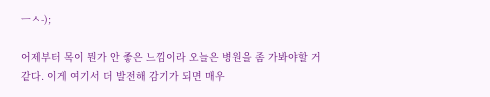ㅡㅅ-);

어제부터 목이 뭔가 안 좋은 느낌이라 오늘은 병원을 좀 가봐야할 거 같다. 이게 여기서 더 발전해 감기가 되면 매우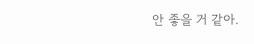안 좋을 거 같아.